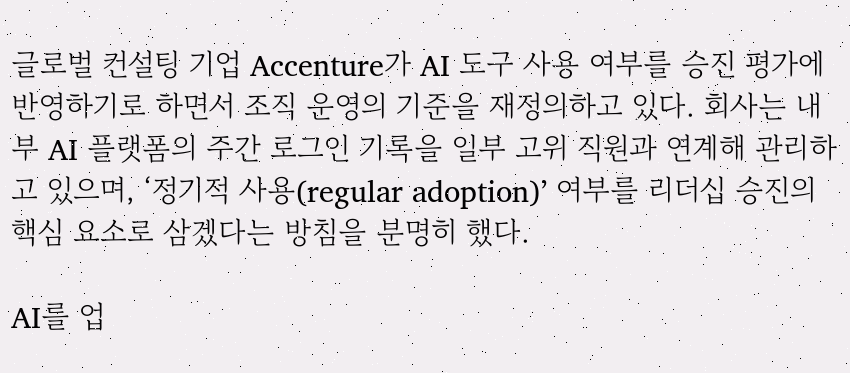글로벌 컨설팅 기업 Accenture가 AI 도구 사용 여부를 승진 평가에 반영하기로 하면서 조직 운영의 기준을 재정의하고 있다. 회사는 내부 AI 플랫폼의 주간 로그인 기록을 일부 고위 직원과 연계해 관리하고 있으며, ‘정기적 사용(regular adoption)’ 여부를 리더십 승진의 핵심 요소로 삼겠다는 방침을 분명히 했다.

AI를 업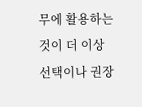무에 활용하는 것이 더 이상 선택이나 권장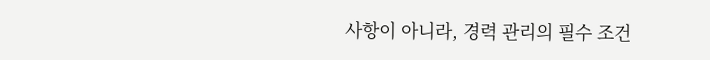사항이 아니라, 경력 관리의 필수 조건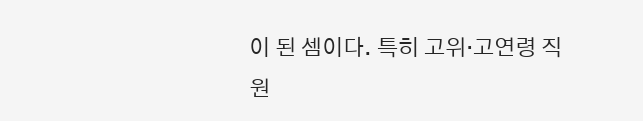이 된 셈이다. 특히 고위·고연령 직원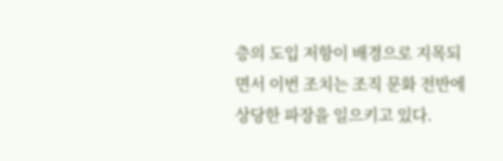층의 도입 저항이 배경으로 지목되면서 이번 조치는 조직 문화 전반에 상당한 파장을 일으키고 있다.